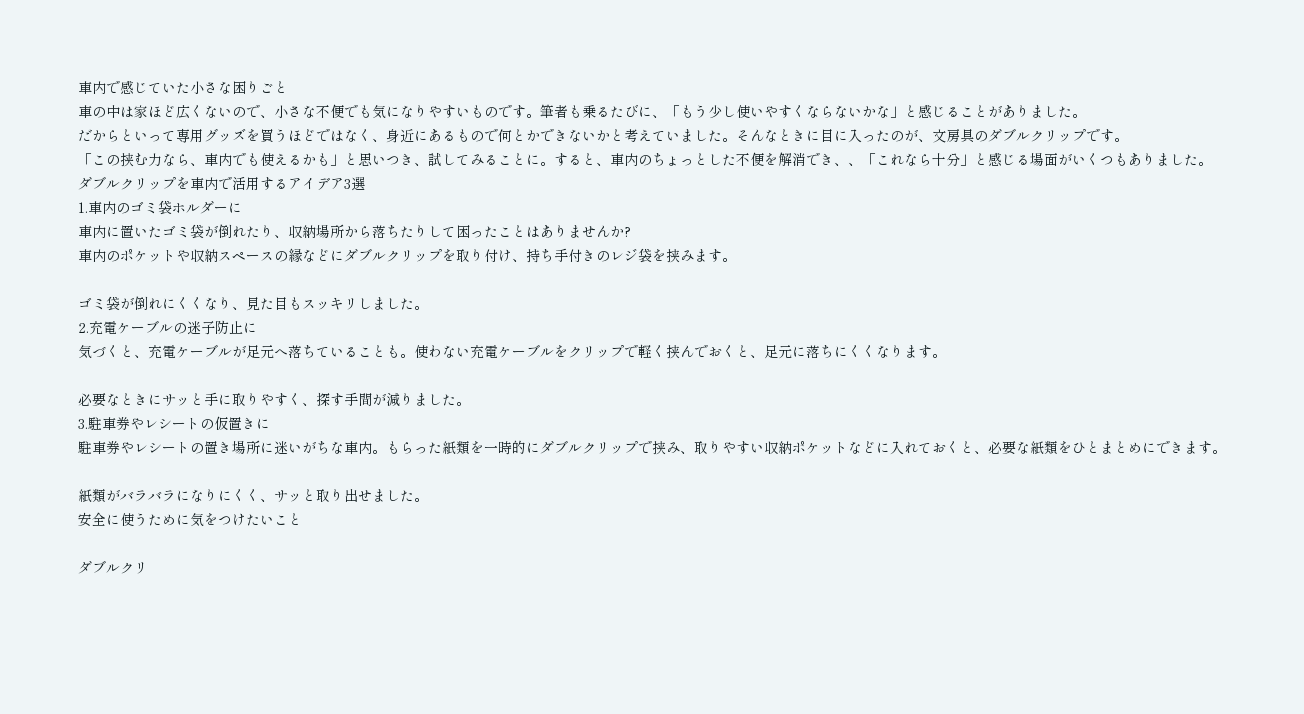車内で感じていた小さな困りごと
車の中は家ほど広くないので、小さな不便でも気になりやすいものです。筆者も乗るたびに、「もう少し使いやすくならないかな」と感じることがありました。
だからといって専用グッズを買うほどではなく、身近にあるもので何とかできないかと考えていました。そんなときに目に入ったのが、文房具のダブルクリップです。
「この挟む力なら、車内でも使えるかも」と思いつき、試してみることに。すると、車内のちょっとした不便を解消でき、、「これなら十分」と感じる場面がいくつもありました。
ダブルクリップを車内で活用するアイデア3選
1.車内のゴミ袋ホルダーに
車内に置いたゴミ袋が倒れたり、収納場所から落ちたりして困ったことはありませんか?
車内のポケットや収納スペースの縁などにダブルクリップを取り付け、持ち手付きのレジ袋を挟みます。

ゴミ袋が倒れにくくなり、見た目もスッキリしました。
2.充電ケーブルの迷子防止に
気づくと、充電ケーブルが足元へ落ちていることも。使わない充電ケーブルをクリップで軽く挟んでおくと、足元に落ちにくくなります。

必要なときにサッと手に取りやすく、探す手間が減りました。
3.駐車券やレシートの仮置きに
駐車券やレシートの置き場所に迷いがちな車内。もらった紙類を一時的にダブルクリップで挟み、取りやすい収納ポケットなどに入れておくと、必要な紙類をひとまとめにできます。

紙類がバラバラになりにくく、サッと取り出せました。
安全に使うために気をつけたいこと

ダブルクリ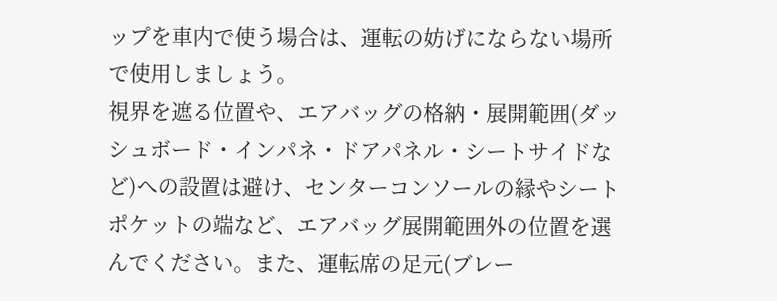ップを車内で使う場合は、運転の妨げにならない場所で使用しましょう。
視界を遮る位置や、エアバッグの格納・展開範囲(ダッシュボード・インパネ・ドアパネル・シートサイドなど)への設置は避け、センターコンソールの縁やシートポケットの端など、エアバッグ展開範囲外の位置を選んでください。また、運転席の足元(ブレー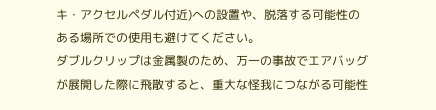キ・アクセルペダル付近)への設置や、脱落する可能性のある場所での使用も避けてください。
ダブルクリップは金属製のため、万一の事故でエアバッグが展開した際に飛散すると、重大な怪我につながる可能性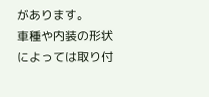があります。
車種や内装の形状によっては取り付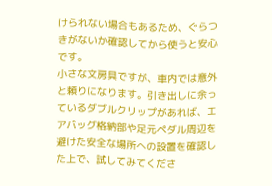けられない場合もあるため、ぐらつきがないか確認してから使うと安心です。
小さな文房具ですが、車内では意外と頼りになります。引き出しに余っているダブルクリップがあれば、エアバッグ格納部や足元ペダル周辺を避けた安全な場所への設置を確認した上で、試してみてくださ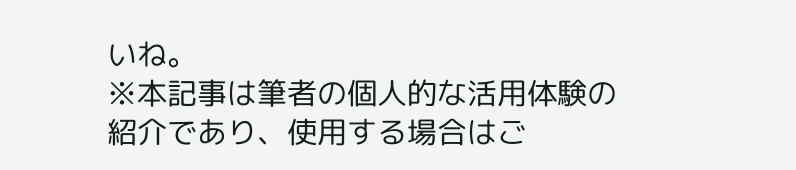いね。
※本記事は筆者の個人的な活用体験の紹介であり、使用する場合はご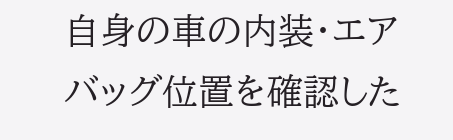自身の車の内装・エアバッグ位置を確認した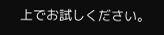上でお試しください。